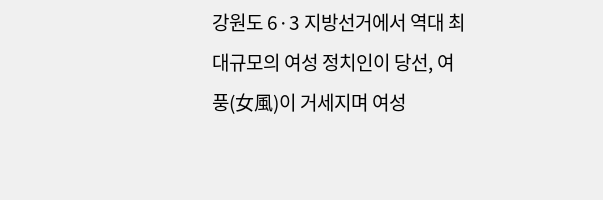강원도 6·3 지방선거에서 역대 최대규모의 여성 정치인이 당선, 여풍(女風)이 거세지며 여성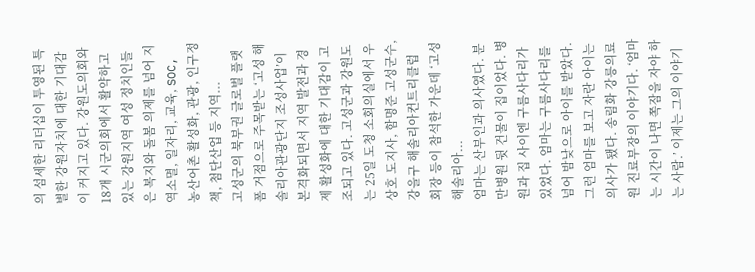의 섬세한 리더십이 투영된 특별한 강원자치에 대한 기대감이 커지고 있다. 강원도의회와 18개 시군의회에서 활약하고 있는 강원지역 여성 정치인들은 복지와 돌봄 의제를 넘어 지역소멸, 일자리, 교육, SOC, 농산어촌 활성화, 관광, 인구정책, 첨단산업 등 지역...
고성군의 북부권 글로벌 플랫폼 거점으로 주목받는 ‘고성 해솔리아관광단지 조성사업’이 본격화되면서 지역 발전과 경제 활성화에 대한 기대감이 고조되고 있다. 고성군과 강원도는 25일 도청 소회의실에서 우상호 도지사, 함명준 고성군수, 강을구 해솔리아컨트리클럽 회장 등이 참석한 가운데 ‘고성 해솔리아...
엄마는 산부인과 의사였다. 분만병원 뒷 건물이 집이었다. 병원과 집 사이엔 구름사다리가 있었다. 엄마는 구름사다리를 넘어 밤낮으로 아이를 받았다. 그런 엄마를 보고 자란 아이는 의사가 됐다. 송림화 강릉의료원 진료부장의 이야기다. ‘엄마는 시간이 나면 쪽잠을 자야 하는 사람.’ 이제는 그의 이야기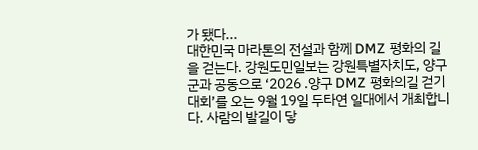가 됐다...
대한민국 마라톤의 전설과 함께 DMZ 평화의 길을 걷는다. 강원도민일보는 강원특별자치도, 양구군과 공동으로 ‘2026 .양구 DMZ 평화의길 걷기대회’를 오는 9월 19일 두타연 일대에서 개최합니다. 사람의 발길이 닿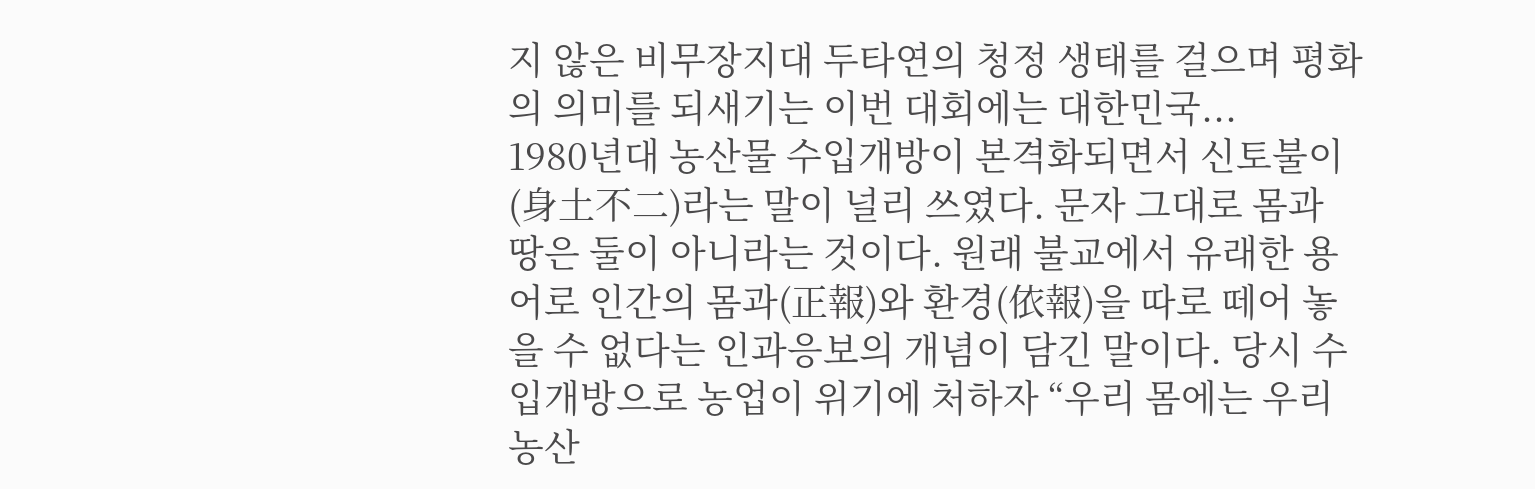지 않은 비무장지대 두타연의 청정 생태를 걸으며 평화의 의미를 되새기는 이번 대회에는 대한민국...
1980년대 농산물 수입개방이 본격화되면서 신토불이(身土不二)라는 말이 널리 쓰였다. 문자 그대로 몸과 땅은 둘이 아니라는 것이다. 원래 불교에서 유래한 용어로 인간의 몸과(正報)와 환경(依報)을 따로 떼어 놓을 수 없다는 인과응보의 개념이 담긴 말이다. 당시 수입개방으로 농업이 위기에 처하자 “우리 몸에는 우리 농산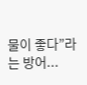물이 좋다”라는 방어...